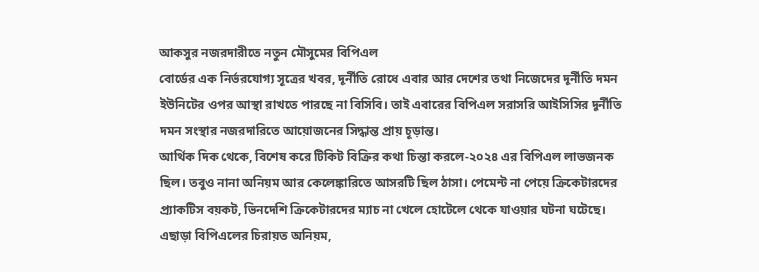আকসুর নজরদারীতে নতুন মৌসুমের বিপিএল
বোর্ডের এক নির্ভরযোগ্য সূত্রের খবর, দূর্নীতি রোধে এবার আর দেশের তথা নিজেদের দূর্নীতি দমন ইউনিটের ওপর আস্থা রাখতে পারছে না বিসিবি। তাই এবারের বিপিএল সরাসরি আইসিসির দূর্নীতি দমন সংস্থার নজরদারিতে আয়োজনের সিদ্ধান্ত প্রায় চূড়ান্ত।
আর্থিক দিক থেকে, বিশেষ করে টিকিট বিক্রির কথা চিন্তা করলে-২০২৪ এর বিপিএল লাভজনক ছিল। তবুও নানা অনিয়ম আর কেলেঙ্কারিতে আসরটি ছিল ঠাসা। পেমেন্ট না পেয়ে ক্রিকেটারদের প্র্যাকটিস বয়কট, ভিনদেশি ক্রিকেটারদের ম্যাচ না খেলে হোটেলে থেকে যাওয়ার ঘটনা ঘটেছে।
এছাড়া বিপিএলের চিরায়ত অনিয়ম,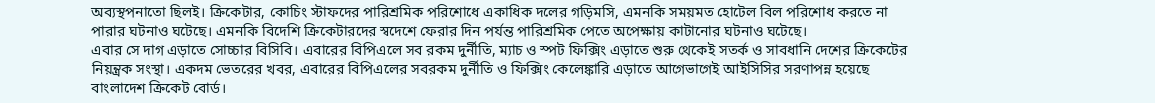অব্যস্থপনাতো ছিলই। ক্রিকেটার, কোচিং স্টাফদের পারিশ্রমিক পরিশোধে একাধিক দলের গড়িমসি, এমনকি সময়মত হোটেল বিল পরিশোধ করতে না পারার ঘটনাও ঘটেছে। এমনকি বিদেশি ক্রিকেটারদের স্বদেশে ফেরার দিন পর্যন্ত পারিশ্রমিক পেতে অপেক্ষায় কাটানোর ঘটনাও ঘটেছে।
এবার সে দাগ এড়াতে সোচ্চার বিসিবি। এবারের বিপিএলে সব রকম দুর্নীতি, ম্যাচ ও স্পট ফিক্সিং এড়াতে শুরু থেকেই সতর্ক ও সাবধানি দেশের ক্রিকেটের নিয়ন্ত্রক সংস্থা। একদম ভেতরের খবর, এবারের বিপিএলের সবরকম দুর্নীতি ও ফিক্সিং কেলেঙ্কারি এড়াতে আগেভাগেই আইসিসির সরণাপন্ন হয়েছে বাংলাদেশ ক্রিকেট বোর্ড।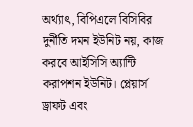অর্থ্যাৎ, বিপিএলে বিসিবির দুর্নীতি দমন ইউনিট নয়, কাজ করবে আইসিসি অ্যান্টি করাপশন ইউনিট। প্লেয়ার্স ড্রাফট এবং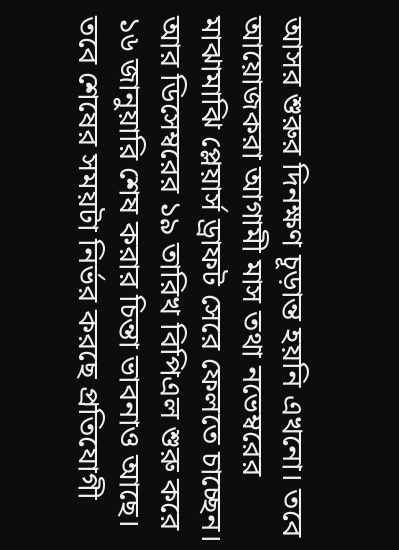আসর শুরুর দিনক্ষণ চূড়ান্ত হয়নি এখনো। তবে আয়োজকরা আগামী মাস তথা নভেম্বরের মাঝামাঝি প্লেয়ার্স ড্রাফট সেরে ফেলতে চাচ্ছেন।
আর ডিসেম্বরের ১৯ তারিখ বিপিএল শুরু করে ১৬ জানুয়ারি শেষ করার চিন্তা ভাবনাও আছে। তবে শেষের সময়টা নির্ভর করছে প্রতিযোগী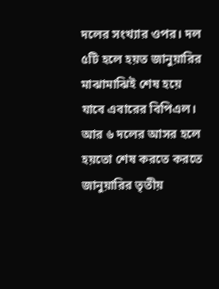দলের সংখ্যার ওপর। দল ৫টি হলে হয়ত জানুয়ারির মাঝামাঝিই শেষ হয়ে যাবে এবারের বিপিএল। আর ৬ দলের আসর হলে হয়তো শেষ করতে করতে জানুয়ারির তৃতীয়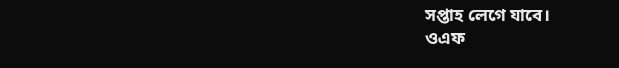সপ্তাহ লেগে যাবে।
ওএফ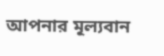আপনার মূল্যবান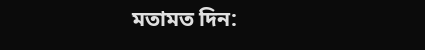মতামত দিন: